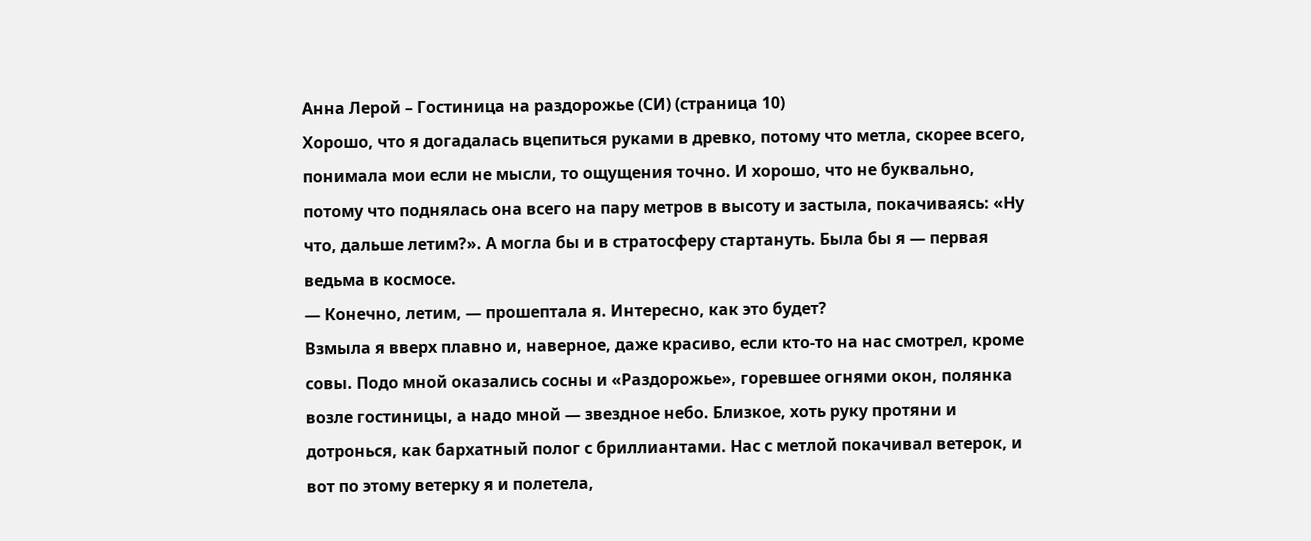Анна Лерой – Гостиница на раздорожье (СИ) (страница 10)
Хорошо, что я догадалась вцепиться руками в древко, потому что метла, скорее всего, понимала мои если не мысли, то ощущения точно. И хорошо, что не буквально, потому что поднялась она всего на пару метров в высоту и застыла, покачиваясь: «Ну что, дальше летим?». А могла бы и в стратосферу стартануть. Была бы я — первая ведьма в космосе.
— Конечно, летим, — прошептала я. Интересно, как это будет?
Взмыла я вверх плавно и, наверное, даже красиво, если кто-то на нас смотрел, кроме совы. Подо мной оказались сосны и «Раздорожье», горевшее огнями окон, полянка возле гостиницы, а надо мной — звездное небо. Близкое, хоть руку протяни и дотронься, как бархатный полог с бриллиантами. Нас с метлой покачивал ветерок, и вот по этому ветерку я и полетела,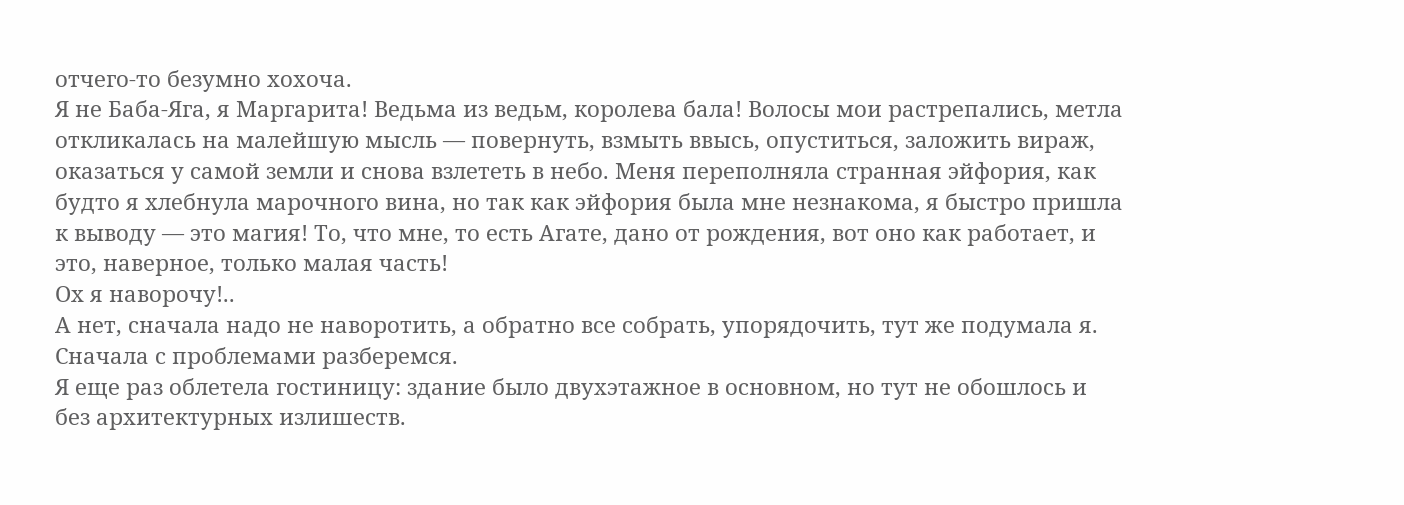отчего-то безумно хохоча.
Я не Баба-Яга, я Маргарита! Ведьма из ведьм, королева бала! Волосы мои растрепались, метла откликалась на малейшую мысль — повернуть, взмыть ввысь, опуститься, заложить вираж, оказаться у самой земли и снова взлететь в небо. Меня переполняла странная эйфория, как будто я хлебнула марочного вина, но так как эйфория была мне незнакома, я быстро пришла к выводу — это магия! То, что мне, то есть Агате, дано от рождения, вот оно как работает, и это, наверное, только малая часть!
Ох я наворочу!..
А нет, сначала надо не наворотить, а обратно все собрать, упорядочить, тут же подумала я. Сначала с проблемами разберемся.
Я еще раз облетела гостиницу: здание было двухэтажное в основном, но тут не обошлось и без архитектурных излишеств.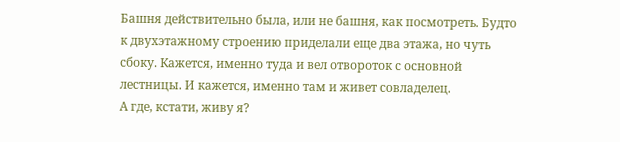Башня действительно была, или не башня, как посмотреть. Будто к двухэтажному строению приделали еще два этажа, но чуть сбоку. Кажется, именно туда и вел отвороток с основной лестницы. И кажется, именно там и живет совладелец.
А где, кстати, живу я?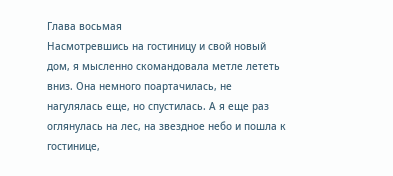Глава восьмая
Насмотревшись на гостиницу и свой новый дом, я мысленно скомандовала метле лететь вниз. Она немного поартачилась, не нагулялась еще, но спустилась. А я еще раз оглянулась на лес, на звездное небо и пошла к гостинице,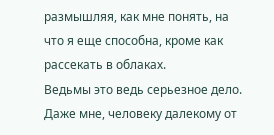размышляя, как мне понять, на что я еще способна, кроме как рассекать в облаках.
Ведьмы это ведь серьезное дело. Даже мне, человеку далекому от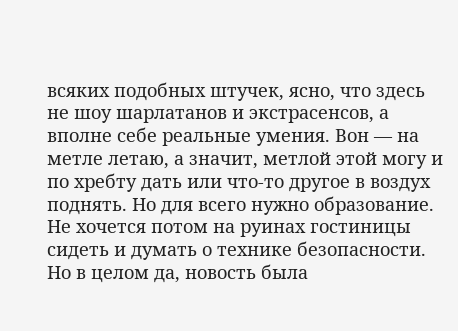всяких подобных штучек, ясно, что здесь не шоу шарлатанов и экстрасенсов, а вполне себе реальные умения. Вон — на метле летаю, а значит, метлой этой могу и по хребту дать или что-то другое в воздух поднять. Но для всего нужно образование. Не хочется потом на руинах гостиницы сидеть и думать о технике безопасности. Но в целом да, новость была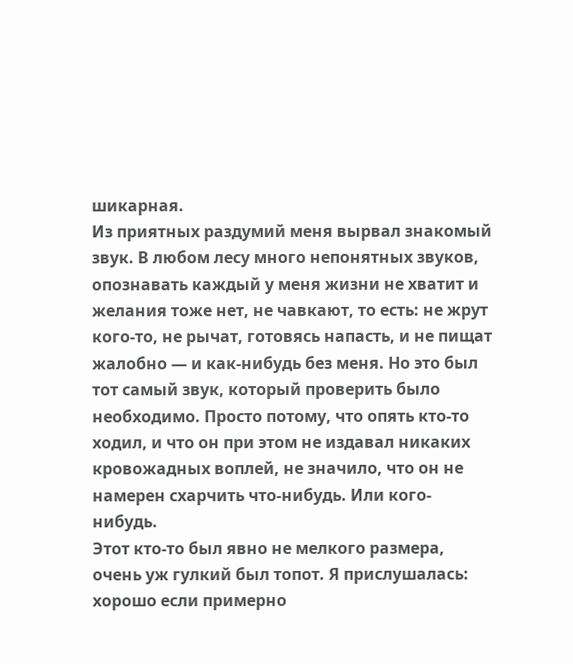шикарная.
Из приятных раздумий меня вырвал знакомый звук. В любом лесу много непонятных звуков, опознавать каждый у меня жизни не хватит и желания тоже нет, не чавкают, то есть: не жрут кого-то, не рычат, готовясь напасть, и не пищат жалобно — и как-нибудь без меня. Но это был тот самый звук, который проверить было необходимо. Просто потому, что опять кто-то ходил, и что он при этом не издавал никаких кровожадных воплей, не значило, что он не намерен схарчить что-нибудь. Или кого-нибудь.
Этот кто-то был явно не мелкого размера, очень уж гулкий был топот. Я прислушалась: хорошо если примерно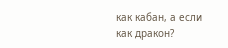как кабан, а если как дракон?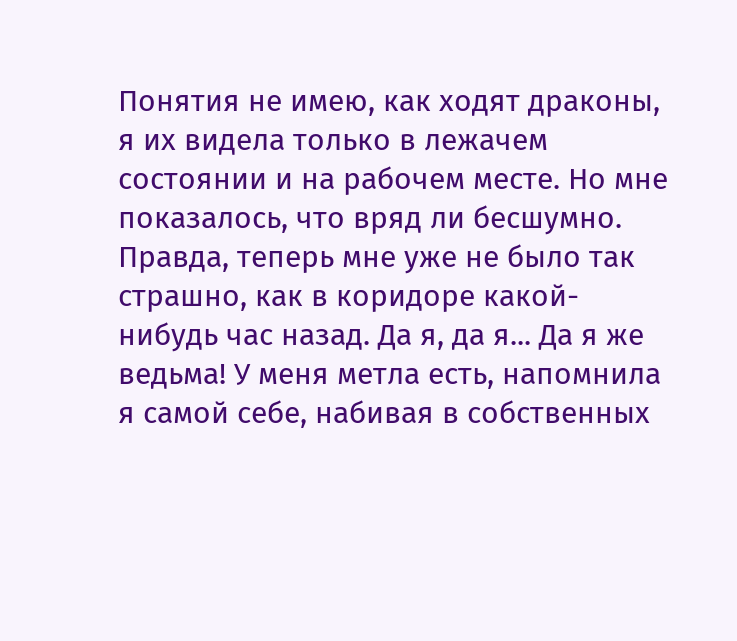Понятия не имею, как ходят драконы, я их видела только в лежачем состоянии и на рабочем месте. Но мне показалось, что вряд ли бесшумно.
Правда, теперь мне уже не было так страшно, как в коридоре какой-нибудь час назад. Да я, да я... Да я же ведьма! У меня метла есть, напомнила я самой себе, набивая в собственных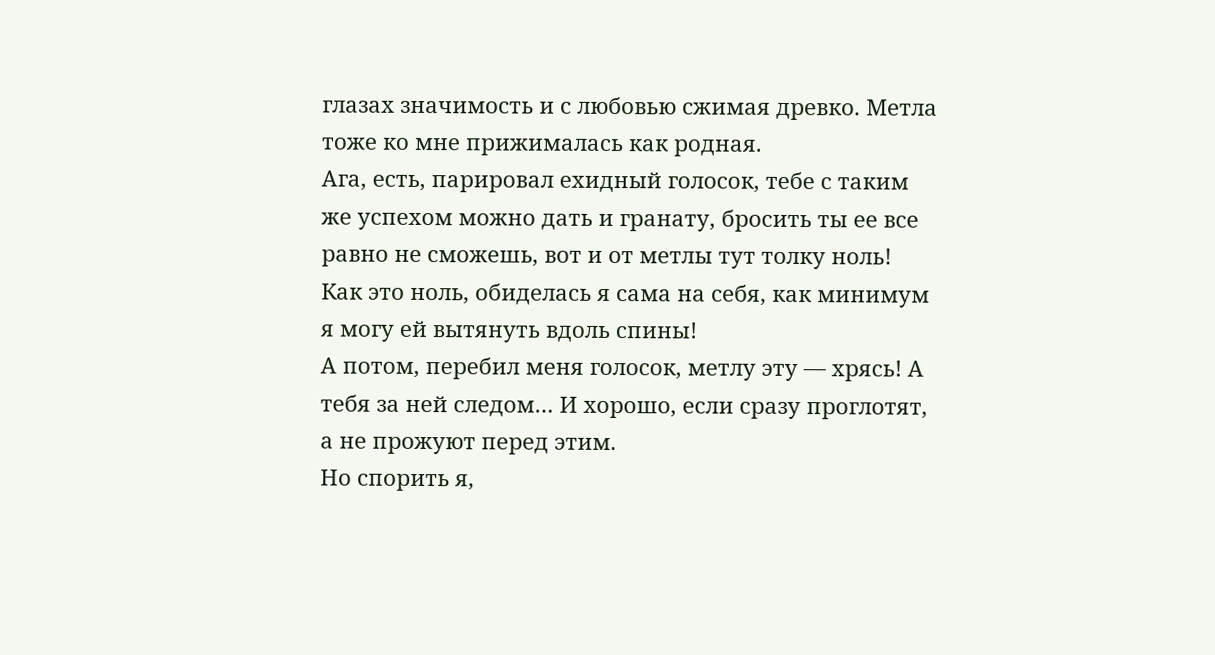глазах значимость и с любовью сжимая древко. Метла тоже ко мне прижималась как родная.
Ага, есть, парировал ехидный голосок, тебе с таким же успехом можно дать и гранату, бросить ты ее все равно не сможешь, вот и от метлы тут толку ноль!
Как это ноль, обиделась я сама на себя, как минимум я могу ей вытянуть вдоль спины!
А потом, перебил меня голосок, метлу эту — хрясь! А тебя за ней следом… И хорошо, если сразу проглотят, а не прожуют перед этим.
Но спорить я,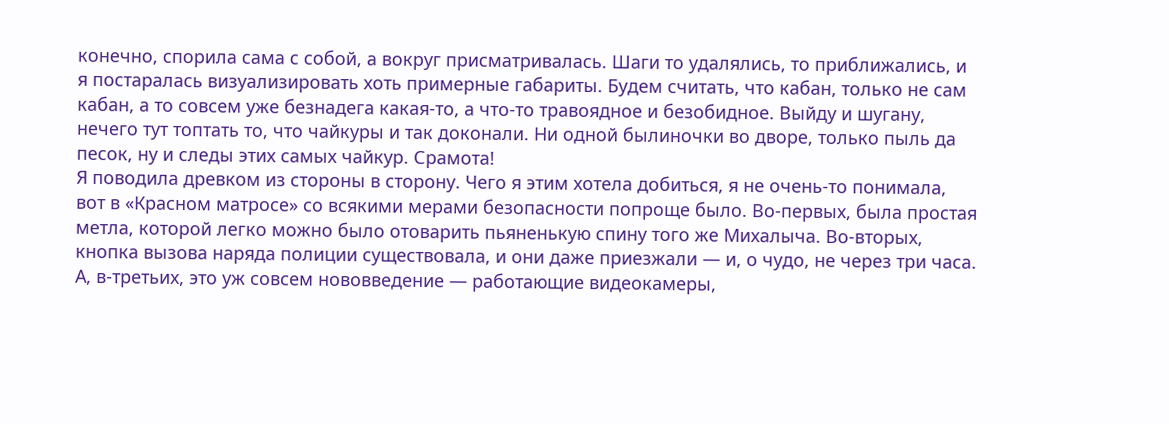конечно, спорила сама с собой, а вокруг присматривалась. Шаги то удалялись, то приближались, и я постаралась визуализировать хоть примерные габариты. Будем считать, что кабан, только не сам кабан, а то совсем уже безнадега какая-то, а что-то травоядное и безобидное. Выйду и шугану, нечего тут топтать то, что чайкуры и так доконали. Ни одной былиночки во дворе, только пыль да песок, ну и следы этих самых чайкур. Срамота!
Я поводила древком из стороны в сторону. Чего я этим хотела добиться, я не очень-то понимала, вот в «Красном матросе» со всякими мерами безопасности попроще было. Во-первых, была простая метла, которой легко можно было отоварить пьяненькую спину того же Михалыча. Во-вторых, кнопка вызова наряда полиции существовала, и они даже приезжали — и, о чудо, не через три часа. А, в-третьих, это уж совсем нововведение — работающие видеокамеры,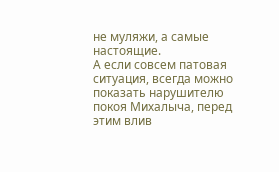не муляжи, а самые настоящие.
А если совсем патовая ситуация, всегда можно показать нарушителю покоя Михалыча, перед этим влив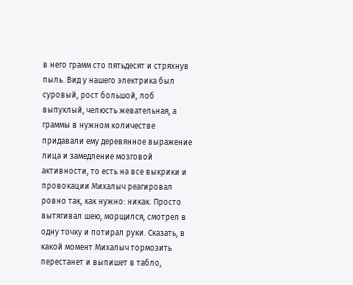в него грамм сто пятьдесят и стряхнув пыль. Вид у нашего электрика был суровый, рост большой, лоб выпуклый, челюсть жевательная, а граммы в нужном количестве придавали ему деревянное выражение лица и замедление мозговой активности, то есть на все выкрики и провокации Михалыч реагировал ровно так, как нужно: никак. Просто вытягивал шею, морщился, смотрел в одну точку и потирал руки. Сказать, в какой момент Михалыч тормозить перестанет и выпишет в табло,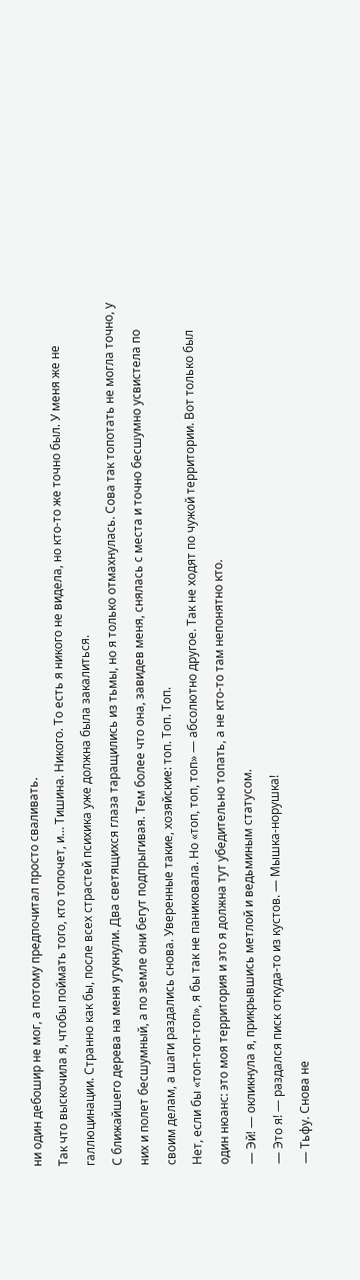ни один дебошир не мог, а потому предпочитал просто сваливать.
Так что выскочила я, чтобы поймать того, кто топочет, и… Тишина. Никого. То есть я никого не видела, но кто-то же точно был. У меня же не галлюцинации. Странно как бы, после всех страстей психика уже должна была закалиться.
С ближайшего дерева на меня угукнули. Два светящихся глаза таращились из тьмы, но я только отмахнулась. Сова так топотать не могла точно, у них и полет бесшумный, а по земле они бегут подпрыгивая. Тем более что она, завидев меня, снялась с места и точно бесшумно усвистела по своим делам, а шаги раздались снова. Уверенные такие, хозяйские: топ. Топ. Топ.
Нет, если бы «топ-топ-топ», я бы так не паниковала. Но «топ, топ, топ» — абсолютно другое. Так не ходят по чужой территории. Вот только был один нюанс: это моя территория и это я должна тут убедительно топать, а не кто-то там непонятно кто.
— Эй! — окликнула я, прикрывшись метлой и ведьминым статусом.
— Это я! — раздался писк откуда-то из кустов. — Мышка-норушка!
— Тьфу. Снова не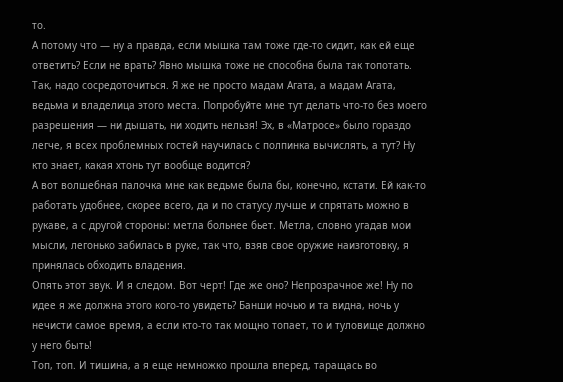то.
А потому что — ну а правда, если мышка там тоже где-то сидит, как ей еще ответить? Если не врать? Явно мышка тоже не способна была так топотать.
Так, надо сосредоточиться. Я же не просто мадам Агата, а мадам Агата, ведьма и владелица этого места. Попробуйте мне тут делать что-то без моего разрешения — ни дышать, ни ходить нельзя! Эх, в «Матросе» было гораздо легче, я всех проблемных гостей научилась с полпинка вычислять, а тут? Ну кто знает, какая хтонь тут вообще водится?
А вот волшебная палочка мне как ведьме была бы, конечно, кстати. Ей как-то работать удобнее, скорее всего, да и по статусу лучше и спрятать можно в рукаве, а с другой стороны: метла больнее бьет. Метла, словно угадав мои мысли, легонько забилась в руке, так что, взяв свое оружие наизготовку, я принялась обходить владения.
Опять этот звук. И я следом. Вот черт! Где же оно? Непрозрачное же! Ну по идее я же должна этого кого-то увидеть? Банши ночью и та видна, ночь у нечисти самое время, а если кто-то так мощно топает, то и туловище должно у него быть!
Топ, топ. И тишина, а я еще немножко прошла вперед, таращась во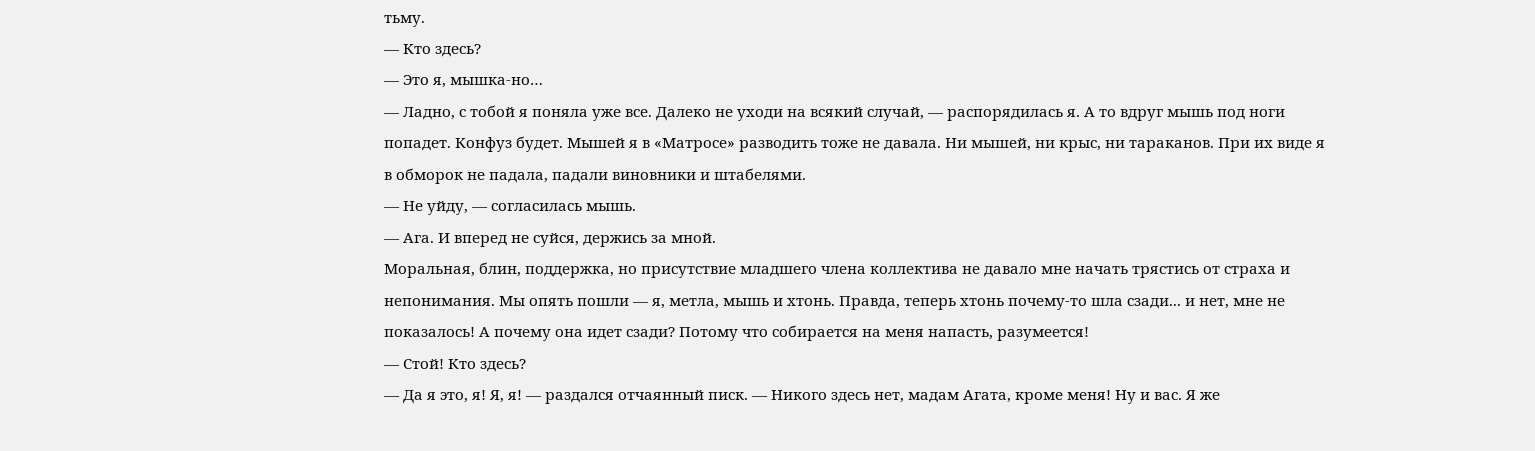тьму.
— Кто здесь?
— Это я, мышка-но…
— Ладно, с тобой я поняла уже все. Далеко не уходи на всякий случай, — распорядилась я. А то вдруг мышь под ноги попадет. Конфуз будет. Мышей я в «Матросе» разводить тоже не давала. Ни мышей, ни крыс, ни тараканов. При их виде я в обморок не падала, падали виновники и штабелями.
— Не уйду, — согласилась мышь.
— Ага. И вперед не суйся, держись за мной.
Моральная, блин, поддержка, но присутствие младшего члена коллектива не давало мне начать трястись от страха и непонимания. Мы опять пошли — я, метла, мышь и хтонь. Правда, теперь хтонь почему-то шла сзади... и нет, мне не показалось! А почему она идет сзади? Потому что собирается на меня напасть, разумеется!
— Стой! Кто здесь?
— Да я это, я! Я, я! — раздался отчаянный писк. — Никого здесь нет, мадам Агата, кроме меня! Ну и вас. Я же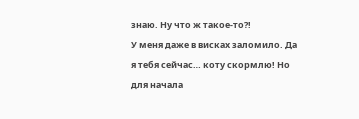знаю. Ну что ж такое-то?!
У меня даже в висках заломило. Да я тебя сейчас… коту скормлю! Но для начала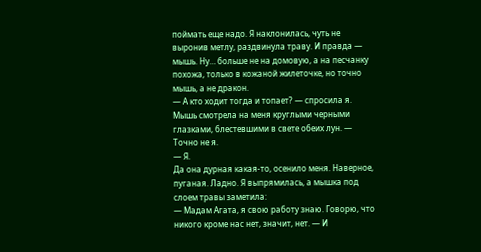поймать еще надо. Я наклонилась, чуть не выронив метлу, раздвинула траву. И правда — мышь. Ну… больше не на домовую, а на песчанку похожа, только в кожаной жилеточке, но точно мышь, а не дракон.
— А кто ходит тогда и топает? — спросила я. Мышь смотрела на меня круглыми черными глазками, блестевшими в свете обеих лун. — Точно не я.
— Я.
Да она дурная какая-то, осенило меня. Наверное, пуганая. Ладно. Я выпрямилась, а мышка под слоем травы заметила:
— Мадам Агата, я свою работу знаю. Говорю, что никого кроме нас нет, значит, нет. — И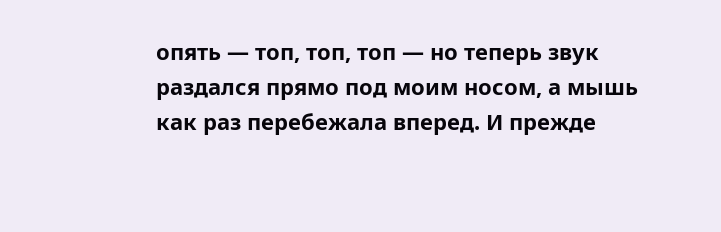опять — топ, топ, топ — но теперь звук раздался прямо под моим носом, а мышь как раз перебежала вперед. И прежде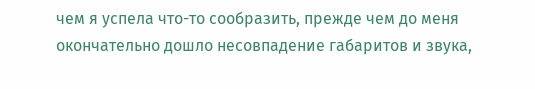чем я успела что-то сообразить, прежде чем до меня окончательно дошло несовпадение габаритов и звука,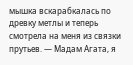мышка вскарабкалась по древку метлы и теперь смотрела на меня из связки прутьев. — Мадам Агата, я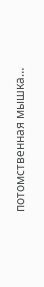потомственная мышка…